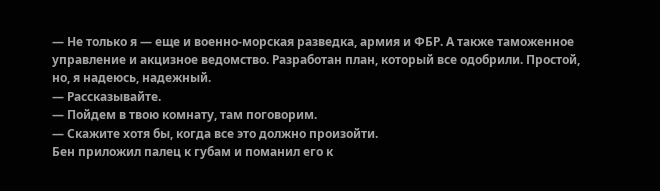— Не только я — еще и военно-морская разведка, армия и ФБР. А также таможенное управление и акцизное ведомство. Разработан план, который все одобрили. Простой, но, я надеюсь, надежный.
— Рассказывайте.
— Пойдем в твою комнату, там поговорим.
— Скажите хотя бы, когда все это должно произойти.
Бен приложил палец к губам и поманил его к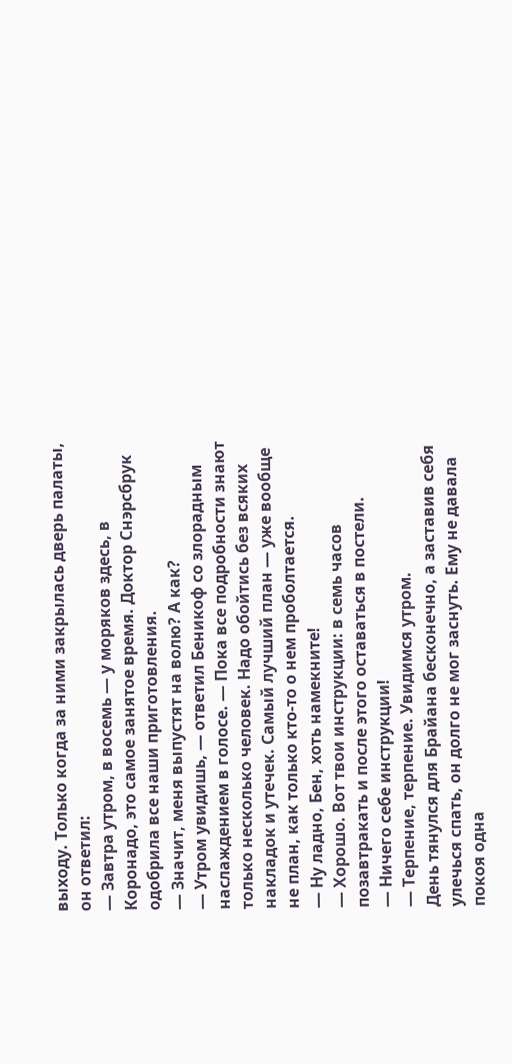выходу. Только когда за ними закрылась дверь палаты, он ответил:
— Завтра утром, в восемь — у моряков здесь, в Коронадо, это самое занятое время. Доктор Снэрсбрук одобрила все наши приготовления.
— Значит, меня выпустят на волю? А как?
— Утром увидишь, — ответил Беникоф со злорадным наслаждением в голосе. — Пока все подробности знают только несколько человек. Надо обойтись без всяких накладок и утечек. Самый лучший план — уже вообще не план, как только кто-то о нем проболтается.
— Ну ладно, Бен, хоть намекните!
— Хорошо. Вот твои инструкции: в семь часов позавтракать и после этого оставаться в постели.
— Ничего себе инструкции!
— Терпение, терпение. Увидимся утром.
День тянулся для Брайана бесконечно, а заставив себя улечься спать, он долго не мог заснуть. Ему не давала покоя одна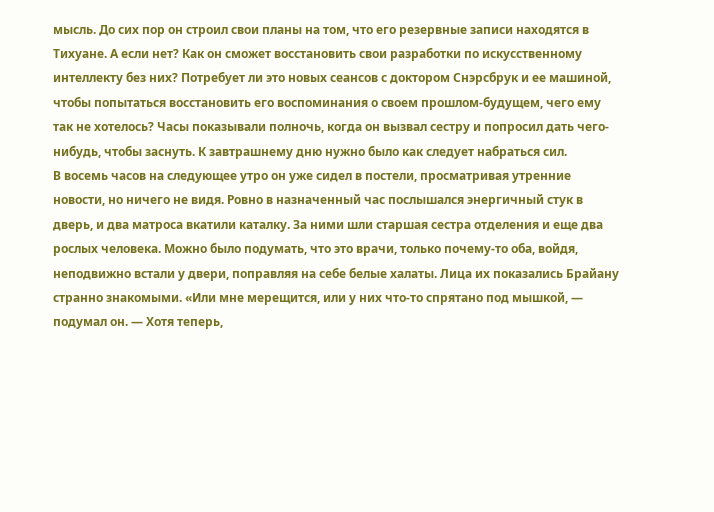мысль. До сих пор он строил свои планы на том, что его резервные записи находятся в Тихуане. А если нет? Как он сможет восстановить свои разработки по искусственному интеллекту без них? Потребует ли это новых сеансов с доктором Снэрсбрук и ее машиной, чтобы попытаться восстановить его воспоминания о своем прошлом-будущем, чего ему так не хотелось? Часы показывали полночь, когда он вызвал сестру и попросил дать чего-нибудь, чтобы заснуть. К завтрашнему дню нужно было как следует набраться сил.
В восемь часов на следующее утро он уже сидел в постели, просматривая утренние новости, но ничего не видя. Ровно в назначенный час послышался энергичный стук в дверь, и два матроса вкатили каталку. За ними шли старшая сестра отделения и еще два рослых человека. Можно было подумать, что это врачи, только почему-то оба, войдя, неподвижно встали у двери, поправляя на себе белые халаты. Лица их показались Брайану странно знакомыми. «Или мне мерещится, или у них что-то спрятано под мышкой, — подумал он. — Хотя теперь,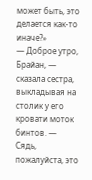может быть, это делается как-то иначе?»
— Доброе утро, Брайан, — сказала сестра, выкладывая на столик у его кровати моток бинтов. — Сядь, пожалуйста, это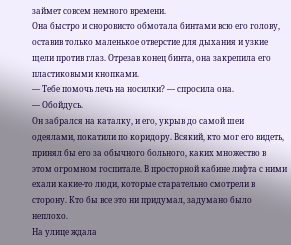займет совсем немного времени.
Она быстро и сноровисто обмотала бинтами всю его голову, оставив только маленькое отверстие для дыхания и узкие щели против глаз. Отрезав конец бинта, она закрепила его пластиковыми кнопками.
— Тебе помочь лечь на носилки? — спросила она.
— Обойдусь.
Он забрался на каталку, и его, укрыв до самой шеи одеялами, покатили по коридору. Всякий, кто мог его видеть, принял бы его за обычного больного, каких множество в этом огромном госпитале. В просторной кабине лифта с ними ехали какие-то люди, которые старательно смотрели в сторону. Кто бы все это ни придумал, задумано было неплохо.
На улице ждала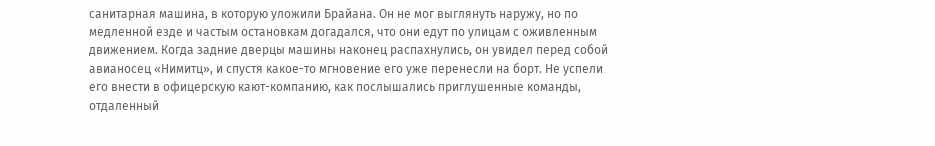санитарная машина, в которую уложили Брайана. Он не мог выглянуть наружу, но по медленной езде и частым остановкам догадался, что они едут по улицам с оживленным движением. Когда задние дверцы машины наконец распахнулись, он увидел перед собой авианосец «Нимитц», и спустя какое-то мгновение его уже перенесли на борт. Не успели его внести в офицерскую кают-компанию, как послышались приглушенные команды, отдаленный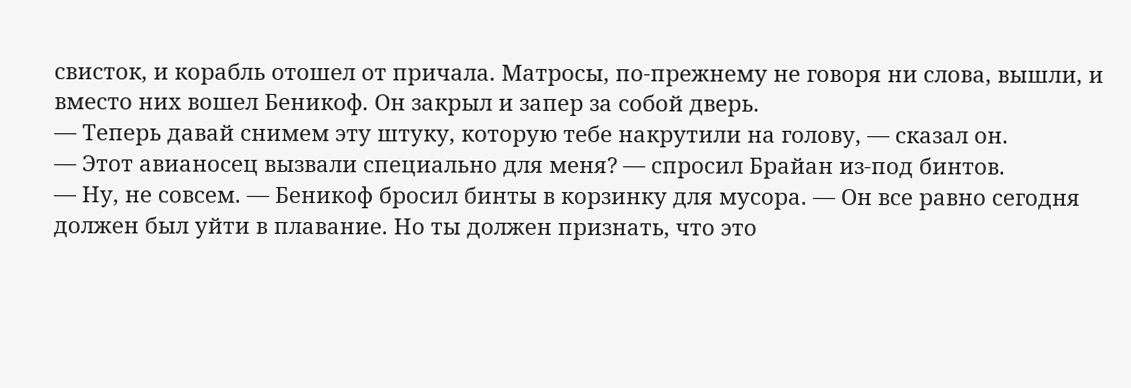свисток, и корабль отошел от причала. Матросы, по-прежнему не говоря ни слова, вышли, и вместо них вошел Беникоф. Он закрыл и запер за собой дверь.
— Теперь давай снимем эту штуку, которую тебе накрутили на голову, — сказал он.
— Этот авианосец вызвали специально для меня? — спросил Брайан из-под бинтов.
— Ну, не совсем. — Беникоф бросил бинты в корзинку для мусора. — Он все равно сегодня должен был уйти в плавание. Но ты должен признать, что это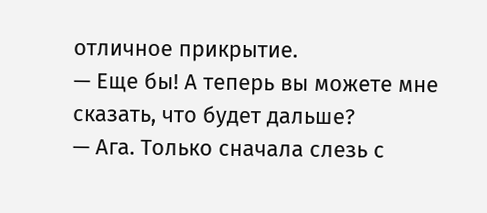отличное прикрытие.
— Еще бы! А теперь вы можете мне сказать, что будет дальше?
— Ага. Только сначала слезь с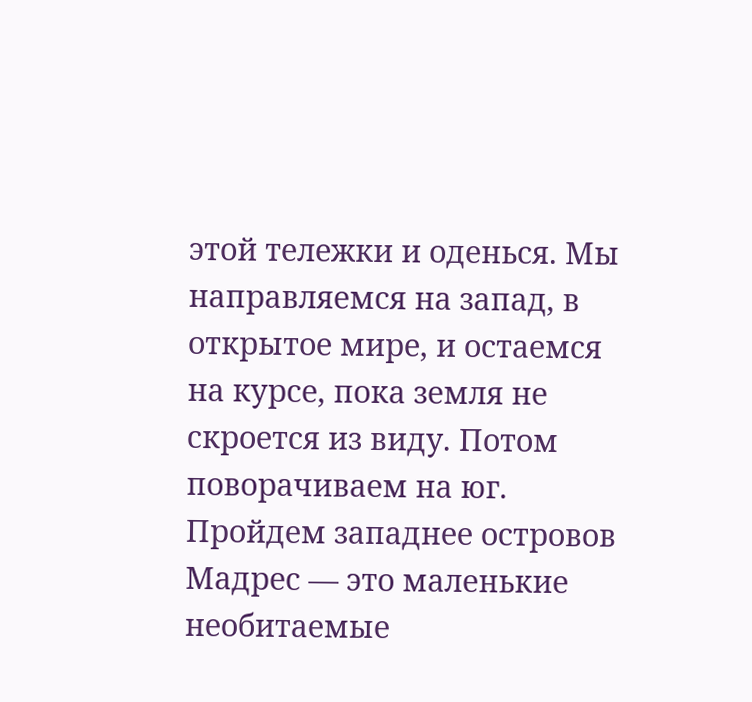этой тележки и оденься. Мы направляемся на запад, в открытое мире, и остаемся на курсе, пока земля не скроется из виду. Потом поворачиваем на юг. Пройдем западнее островов Мадрес — это маленькие необитаемые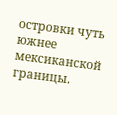островки чуть южнее мексиканской границы.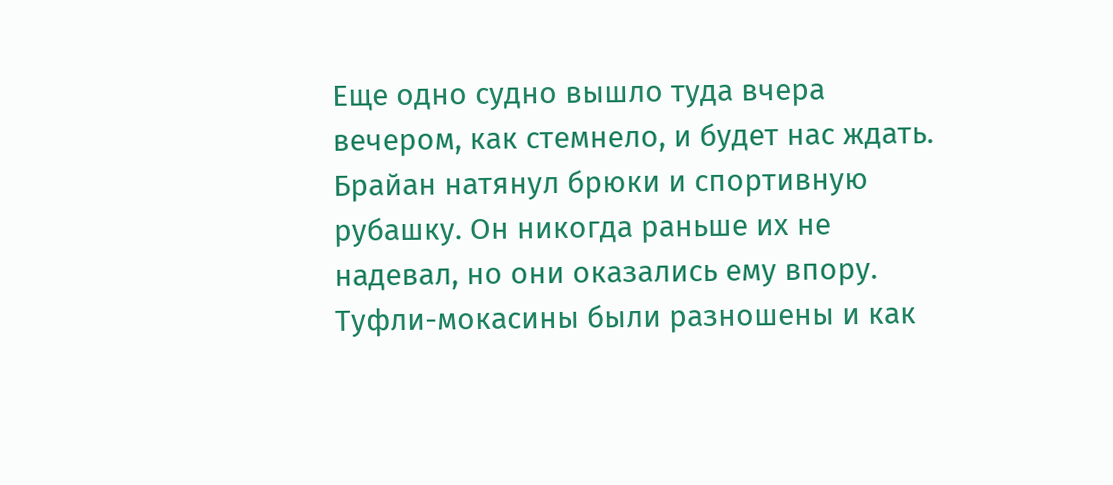Еще одно судно вышло туда вчера вечером, как стемнело, и будет нас ждать.
Брайан натянул брюки и спортивную рубашку. Он никогда раньше их не надевал, но они оказались ему впору. Туфли-мокасины были разношены и как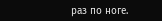раз по ноге.